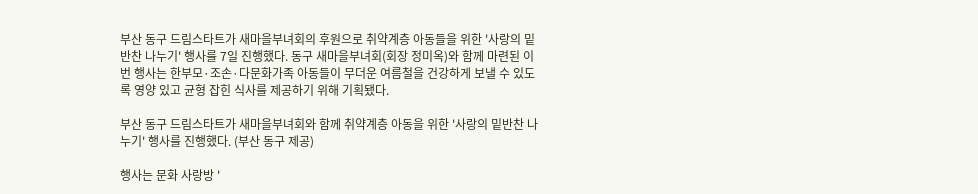부산 동구 드림스타트가 새마을부녀회의 후원으로 취약계층 아동들을 위한 '사랑의 밑반찬 나누기' 행사를 7일 진행했다. 동구 새마을부녀회(회장 정미옥)와 함께 마련된 이번 행사는 한부모·조손·다문화가족 아동들이 무더운 여름철을 건강하게 보낼 수 있도록 영양 있고 균형 잡힌 식사를 제공하기 위해 기획됐다.

부산 동구 드림스타트가 새마을부녀회와 함께 취약계층 아동을 위한 '사랑의 밑반찬 나누기' 행사를 진행했다. (부산 동구 제공)

행사는 문화 사랑방 '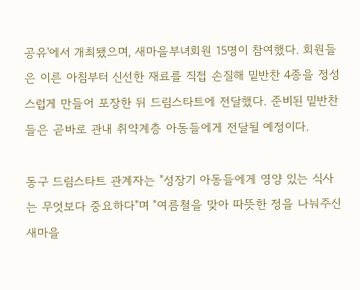공유'에서 개최됐으며, 새마을부녀회원 15명이 참여했다. 회원들은 이른 아침부터 신선한 재료를 직접 손질해 밑반찬 4종을 정성스럽게 만들어 포장한 뒤 드림스타트에 전달했다. 준비된 밑반찬들은 곧바로 관내 취약계층 아동들에게 전달될 예정이다.

동구 드림스타트 관계자는 "성장기 아동들에게 영양 있는 식사는 무엇보다 중요하다"며 "여름철을 맞아 따뜻한 정을 나눠주신 새마을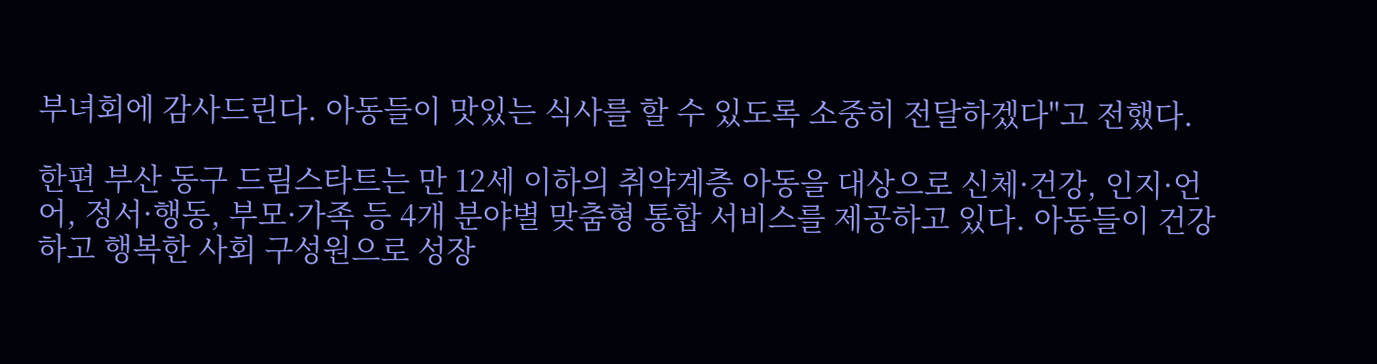부녀회에 감사드린다. 아동들이 맛있는 식사를 할 수 있도록 소중히 전달하겠다"고 전했다.

한편 부산 동구 드림스타트는 만 12세 이하의 취약계층 아동을 대상으로 신체·건강, 인지·언어, 정서·행동, 부모·가족 등 4개 분야별 맞춤형 통합 서비스를 제공하고 있다. 아동들이 건강하고 행복한 사회 구성원으로 성장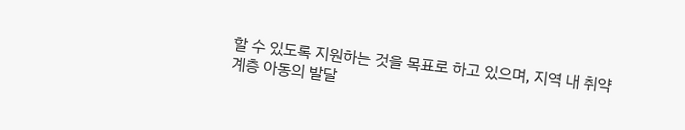할 수 있도록 지원하는 것을 목표로 하고 있으며, 지역 내 취약계층 아동의 발달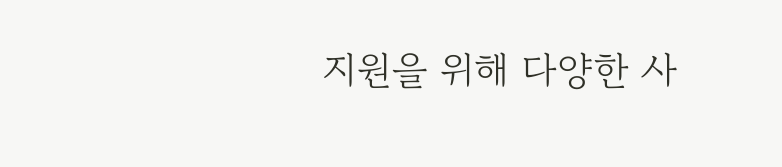지원을 위해 다양한 사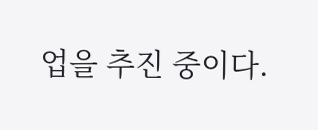업을 추진 중이다.